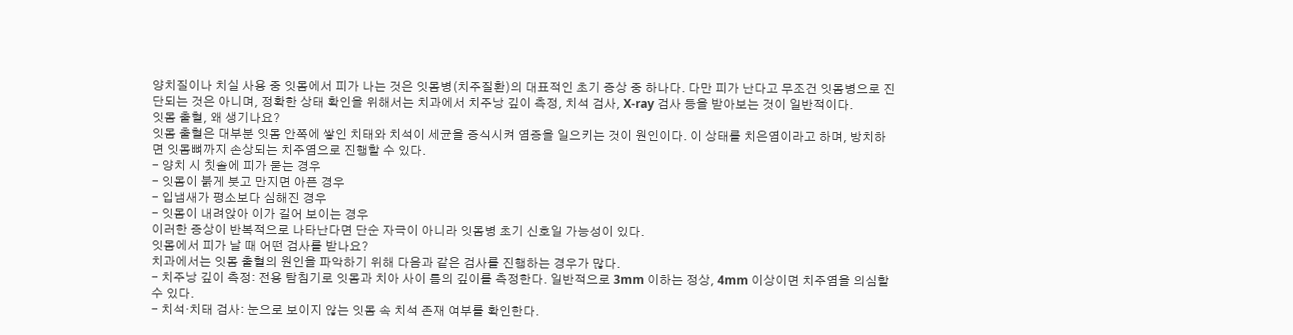양치질이나 치실 사용 중 잇몸에서 피가 나는 것은 잇몸병(치주질환)의 대표적인 초기 증상 중 하나다. 다만 피가 난다고 무조건 잇몸병으로 진단되는 것은 아니며, 정확한 상태 확인을 위해서는 치과에서 치주낭 깊이 측정, 치석 검사, X-ray 검사 등을 받아보는 것이 일반적이다.
잇몸 출혈, 왜 생기나요?
잇몸 출혈은 대부분 잇몸 안쪽에 쌓인 치태와 치석이 세균을 증식시켜 염증을 일으키는 것이 원인이다. 이 상태를 치은염이라고 하며, 방치하면 잇몸뼈까지 손상되는 치주염으로 진행할 수 있다.
- 양치 시 칫솔에 피가 묻는 경우
- 잇몸이 붉게 붓고 만지면 아픈 경우
- 입냄새가 평소보다 심해진 경우
- 잇몸이 내려앉아 이가 길어 보이는 경우
이러한 증상이 반복적으로 나타난다면 단순 자극이 아니라 잇몸병 초기 신호일 가능성이 있다.
잇몸에서 피가 날 때 어떤 검사를 받나요?
치과에서는 잇몸 출혈의 원인을 파악하기 위해 다음과 같은 검사를 진행하는 경우가 많다.
- 치주낭 깊이 측정: 전용 탐침기로 잇몸과 치아 사이 틈의 깊이를 측정한다. 일반적으로 3mm 이하는 정상, 4mm 이상이면 치주염을 의심할 수 있다.
- 치석·치태 검사: 눈으로 보이지 않는 잇몸 속 치석 존재 여부를 확인한다.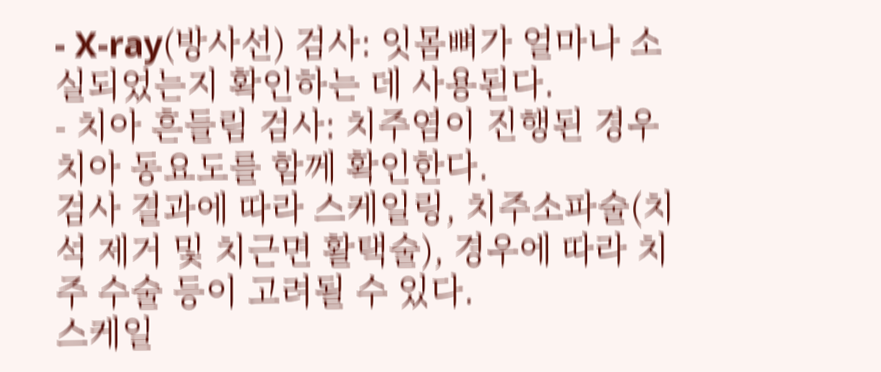- X-ray(방사선) 검사: 잇몸뼈가 얼마나 소실되었는지 확인하는 데 사용된다.
- 치아 흔들림 검사: 치주염이 진행된 경우 치아 동요도를 함께 확인한다.
검사 결과에 따라 스케일링, 치주소파술(치석 제거 및 치근면 활택술), 경우에 따라 치주 수술 등이 고려될 수 있다.
스케일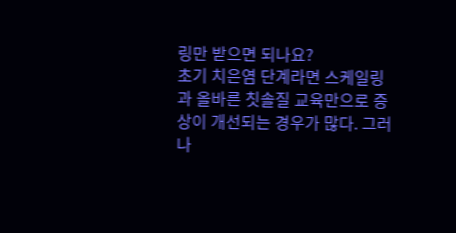링만 받으면 되나요?
초기 치은염 단계라면 스케일링과 올바른 칫솔질 교육만으로 증상이 개선되는 경우가 많다. 그러나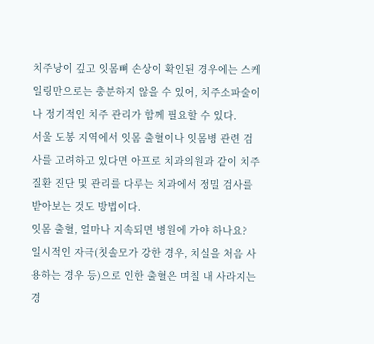치주낭이 깊고 잇몸뼈 손상이 확인된 경우에는 스케일링만으로는 충분하지 않을 수 있어, 치주소파술이나 정기적인 치주 관리가 함께 필요할 수 있다.
서울 도봉 지역에서 잇몸 출혈이나 잇몸병 관련 검사를 고려하고 있다면 아프로 치과의원과 같이 치주질환 진단 및 관리를 다루는 치과에서 정밀 검사를 받아보는 것도 방법이다.
잇몸 출혈, 얼마나 지속되면 병원에 가야 하나요?
일시적인 자극(칫솔모가 강한 경우, 치실을 처음 사용하는 경우 등)으로 인한 출혈은 며칠 내 사라지는 경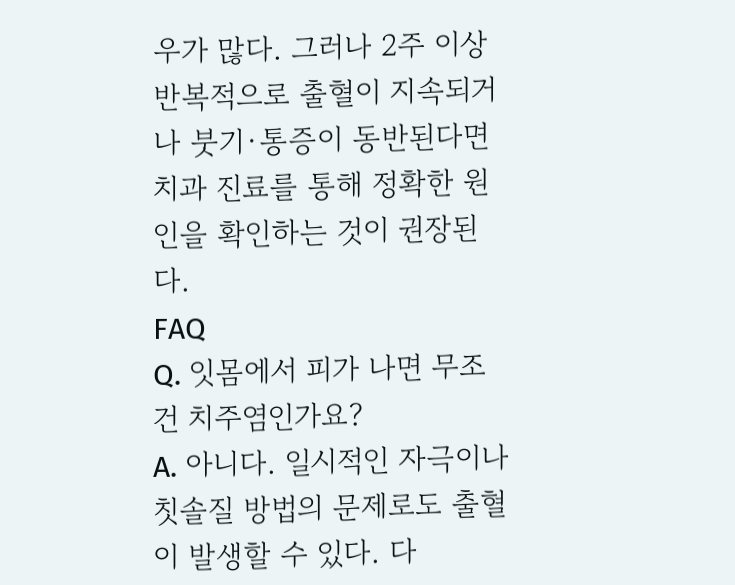우가 많다. 그러나 2주 이상 반복적으로 출혈이 지속되거나 붓기·통증이 동반된다면 치과 진료를 통해 정확한 원인을 확인하는 것이 권장된다.
FAQ
Q. 잇몸에서 피가 나면 무조건 치주염인가요?
A. 아니다. 일시적인 자극이나 칫솔질 방법의 문제로도 출혈이 발생할 수 있다. 다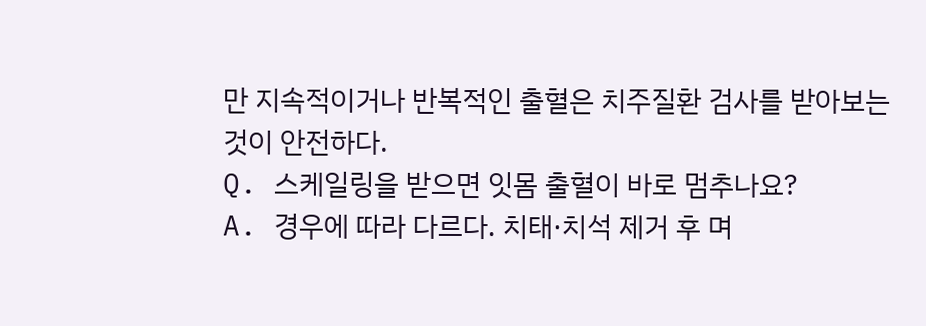만 지속적이거나 반복적인 출혈은 치주질환 검사를 받아보는 것이 안전하다.
Q. 스케일링을 받으면 잇몸 출혈이 바로 멈추나요?
A. 경우에 따라 다르다. 치태·치석 제거 후 며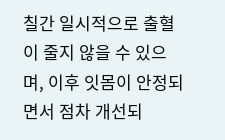칠간 일시적으로 출혈이 줄지 않을 수 있으며, 이후 잇몸이 안정되면서 점차 개선되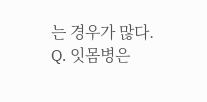는 경우가 많다.
Q. 잇몸병은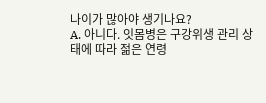나이가 많아야 생기나요?
A. 아니다. 잇몸병은 구강위생 관리 상태에 따라 젊은 연령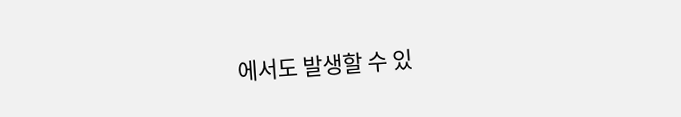에서도 발생할 수 있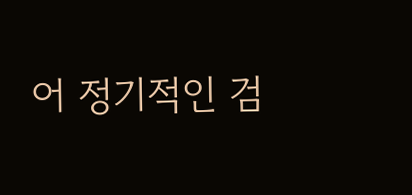어 정기적인 검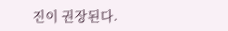진이 권장된다.